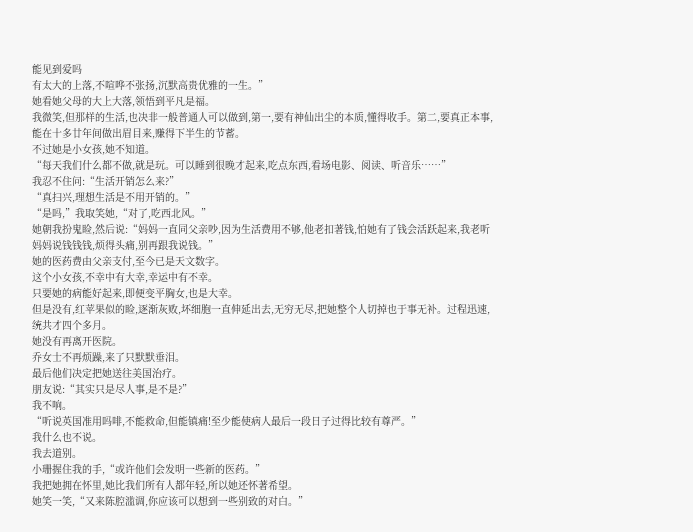能见到爱吗
有太大的上落,不喧哗不张扬,沉默高贵优雅的一生。”
她看她父母的大上大落,领悟到平凡是福。
我微笑,但那样的生活,也决非一般普通人可以做到,第一,要有神仙出尘的本质,懂得收手。第二,要真正本事,能在十多廿年间做出眉目来,赚得下半生的节蓄。
不过她是小女孩,她不知道。
“每天我们什么都不做,就是玩。可以睡到很晚才起来,吃点东西,看场电影、阅读、听音乐……”
我忍不住问:“生活开销怎么来?”
“真扫兴,理想生活是不用开销的。”
“是吗,”我取笑她,“对了,吃西北风。”
她朝我扮鬼睑,然后说:“妈妈一直同父亲吵,因为生活费用不够,他老扣著钱,怕她有了钱会活跃起来,我老听妈妈说钱钱钱,烦得头痛,别再跟我说钱。”
她的医药费由父亲支付,至今已是天文数字。
这个小女孩,不幸中有大幸,幸运中有不幸。
只要她的病能好起来,即便变平胸女,也是大幸。
但是没有,红苹果似的睑,逐渐灰败,坏细胞一直伸延出去,无穷无尽,把她整个人切掉也于事无补。过程迅速,统共才四个多月。
她没有再离开医院。
乔女士不再烦躁,来了只默默垂泪。
最后他们决定把她送往美国治疗。
朋友说:“其实只是尽人事,是不是?”
我不响。
“听说英国准用吗啡,不能救命,但能镇痛!至少能使病人最后一段日子过得比较有尊严。”
我什么也不说。
我去道别。
小珊握住我的手,“或许他们会发明一些新的医药。”
我把她拥在怀里,她比我们所有人都年轻,所以她还怀著希望。
她笑一笑,“又来陈腔滥调,你应该可以想到一些别致的对白。”